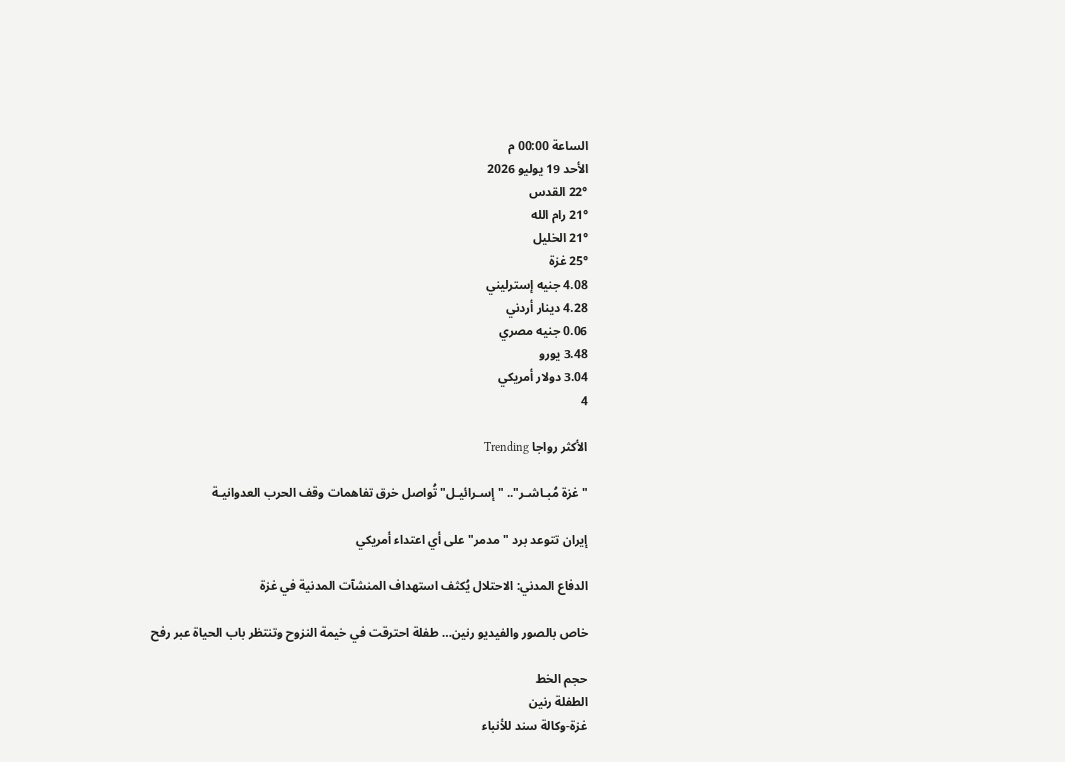الساعة 00:00 م
الأحد 19 يوليو 2026
22° القدس
21° رام الله
21° الخليل
25° غزة
4.08 جنيه إسترليني
4.28 دينار أردني
0.06 جنيه مصري
3.48 يورو
3.04 دولار أمريكي
4

الأكثر رواجا Trending

"غزة مُبـاشـر".. "إسـرائيـل" تُواصل خرق تفاهمات وقف الحرب العدوانيـة

إيران تتوعد برد "مدمر" على أي اعتداء أمريكي

الدفاع المدني: الاحتلال يُكثف استهداف المنشآت المدنية في غزة

خاص بالصور والفيديو رنين… طفلة احترقت في خيمة النزوح وتنتظر باب الحياة عبر رفح

حجم الخط
الطفلة رنين
غزة-وكالة سند للأنباء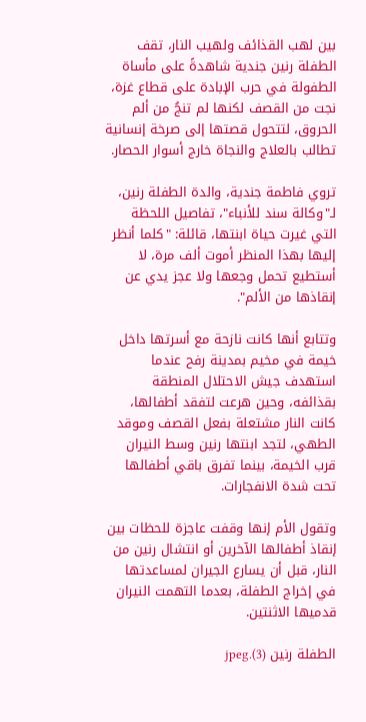بين لهب القذائف ولهيب النار، تقف الطفلة رنين جندية شاهدةً على مأساة الطفولة في حرب الإبادة على قطاع غزة، نجت من القصف لكنها لم تنجُ من ألم الحروق، لتتحول قصتها إلى صرخة إنسانية تطالب بالعلاج والنجاة خارج أسوار الحصار.

تروي فاطمة جندية، والدة الطفلة رنين، لـ"وكالة سند للأنباء"، تفاصيل اللحظة التي غيرت حياة ابنتها، قائلة: "كلما أنظر إليها بهذا المنظر أموت ألف مرة، لا أستطيع تحمل وجعها ولا عجز يدي عن إنقاذها من الألم".

وتتابع أنها كانت نازحة مع أسرتها داخل خيمة في مخيم بمدينة رفح عندما استهدف جيش الاحتلال المنطقة بقذائفه، وحين هرعت لتفقد أطفالها، كانت النار مشتعلة بفعل القصف وموقد الطهي، لتجد ابنتها رنين وسط النيران قرب الخيمة، بينما تفرق باقي أطفالها تحت شدة الانفجارات.

وتقول الأم إنها وقفت عاجزة للحظات بين إنقاذ أطفالها الآخرين أو انتشال رنين من النار، قبل أن يسارع الجيران لمساعدتها في إخراج الطفلة، بعدما التهمت النيران قدميها الاثنتين.

الطفلة رنين (3).jpeg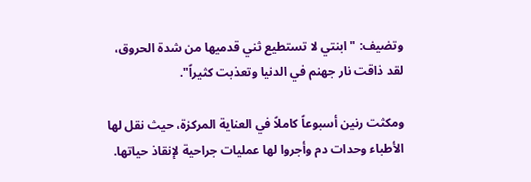وتضيف: "ابنتي لا تستطيع ثني قدميها من شدة الحروق، لقد ذاقت نار جهنم في الدنيا وتعذبت كثيراً".

ومكثت رنين أسبوعاً كاملاً في العناية المركزة، حيث نقل لها الأطباء وحدات دم وأجروا لها عمليات جراحية لإنقاذ حياتها.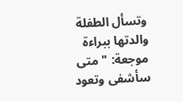وتسأل الطفلة والدتها ببراءة موجعة: "متى سأشفى وتعود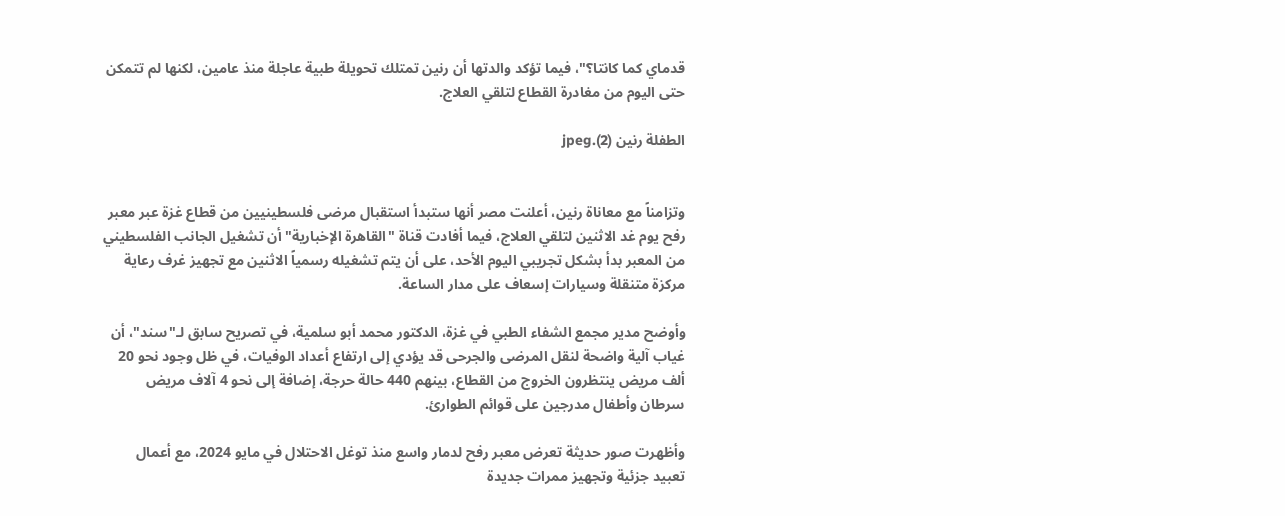قدماي كما كانتا؟"، فيما تؤكد والدتها أن رنين تمتلك تحويلة طبية عاجلة منذ عامين، لكنها لم تتمكن حتى اليوم من مغادرة القطاع لتلقي العلاج.

الطفلة رنين (2).jpeg


وتزامناً مع معاناة رنين، أعلنت مصر أنها ستبدأ استقبال مرضى فلسطينيين من قطاع غزة عبر معبر رفح يوم غد الاثنين لتلقي العلاج، فيما أفادت قناة "القاهرة الإخبارية" أن تشغيل الجانب الفلسطيني من المعبر بدأ بشكل تجريبي اليوم الأحد، على أن يتم تشغيله رسمياً الاثنين مع تجهيز غرف رعاية مركزة متنقلة وسيارات إسعاف على مدار الساعة.

وأوضح مدير مجمع الشفاء الطبي في غزة، الدكتور محمد أبو سلمية، في تصريح سابق لـ"سند"، أن غياب آلية واضحة لنقل المرضى والجرحى قد يؤدي إلى ارتفاع أعداد الوفيات، في ظل وجود نحو 20 ألف مريض ينتظرون الخروج من القطاع، بينهم 440 حالة حرجة، إضافة إلى نحو 4 آلاف مريض سرطان وأطفال مدرجين على قوائم الطوارئ.

وأظهرت صور حديثة تعرض معبر رفح لدمار واسع منذ توغل الاحتلال في مايو 2024، مع أعمال تعبيد جزئية وتجهيز ممرات جديدة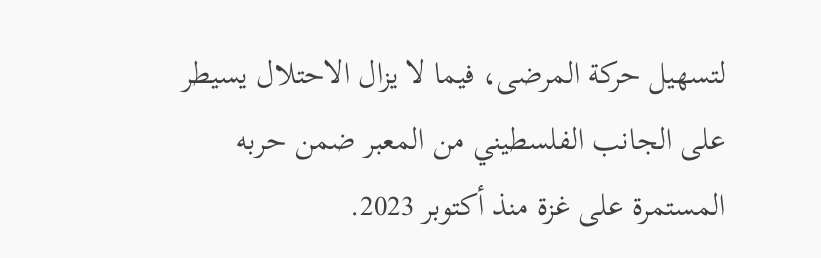لتسهيل حركة المرضى، فيما لا يزال الاحتلال يسيطر على الجانب الفلسطيني من المعبر ضمن حربه المستمرة على غزة منذ أكتوبر 2023.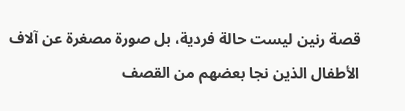قصة رنين ليست حالة فردية، بل صورة مصغرة عن آلاف الأطفال الذين نجا بعضهم من القصف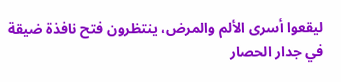ليقعوا أسرى الألم والمرض، ينتظرون فتح نافذة ضيقة في جدار الحصار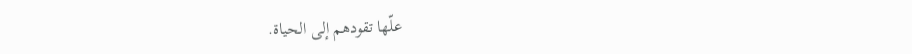علّها تقودهم إلى الحياة.